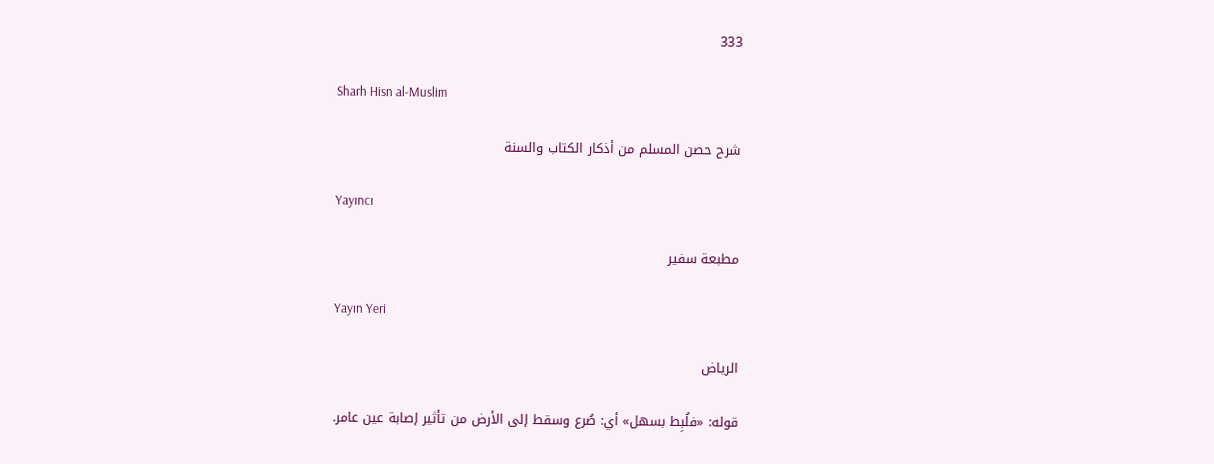333

Sharh Hisn al-Muslim

شرح حصن المسلم من أذكار الكتاب والسنة

Yayıncı

مطبعة سفير

Yayın Yeri

الرياض

قوله: «فلُبِط بسهل» أي: صُرع وسقط إلى الأرض من تأثير إصابة عين عامر.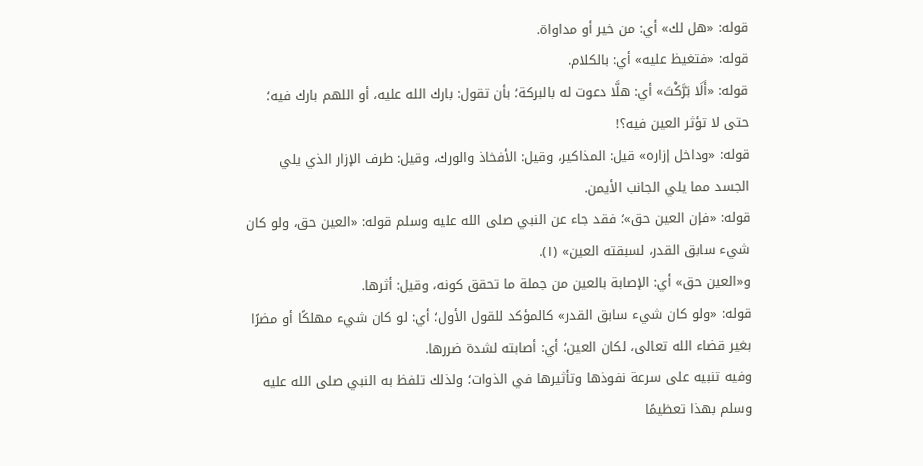قوله: «هل لك» أي: من خير أو مداواة.
قوله: «فتغيظ عليه» أي: بالكلام.
قوله: «أَلَا بَرَّكْتَ» أي: هلَّا دعوت له بالبركة؛ بأن تقول: بارك الله عليه، أو اللهم بارك فيه؛ حتى لا تؤثر العين فيه؟!
قوله: «وداخل إزاره» قيل: المذاكير، وقيل: الأفخاذ والورك، وقيل: طرف الإزار الذي يلي الجسد مما يلي الجانب الأيمن.
قوله: «فإن العين حق»؛ فقد جاء عن النبي صلى الله عليه وسلم قوله: «العين حق، ولو كان شيء سابق القدر، لسبقته العين» (١).
و«العين حق» أي: الإصابة بالعين من جملة ما تحقق كونه، وقيل: أثرها.
قوله: «ولو كان شيء سابق القدر» كالمؤكد للقول الأول؛ أي: لو كان شيء مهلكًا أو مضرًا بغير قضاء الله تعالى، لكان العين؛ أي: أصابته لشدة ضررها.
وفيه تنبيه على سرعة نفوذها وتأثيرها في الذوات؛ ولذلك تلفظ به النبي صلى الله عليه وسلم بهذا تعظيمًا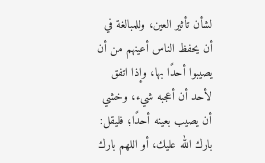لشأن تأثير العين، وللمبالغة في أن يحفظ الناس أعينهم من أن يصيبوا أحدًا بها، وإذا اتفق لأحد أن أعجبه شيء، وخشي أن يصيب بعينه أحدًا؛ فليقل: بارك الله عليك، أو اللهم بارك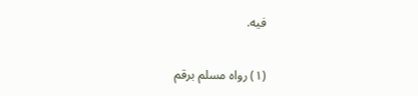فيه.

(١) رواه مسلم برقم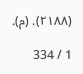(٢١٨٨). (م).

1 / 334